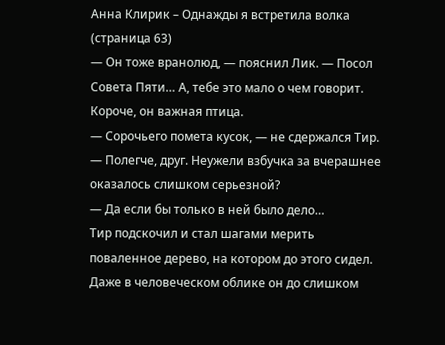Анна Клирик – Однажды я встретила волка (страница 63)
— Он тоже вранолюд, — пояснил Лик. — Посол Совета Пяти… А, тебе это мало о чем говорит. Короче, он важная птица.
— Сорочьего помета кусок, — не сдержался Тир.
— Полегче, друг. Неужели взбучка за вчерашнее оказалось слишком серьезной?
— Да если бы только в ней было дело…
Тир подскочил и стал шагами мерить поваленное дерево, на котором до этого сидел. Даже в человеческом облике он до слишком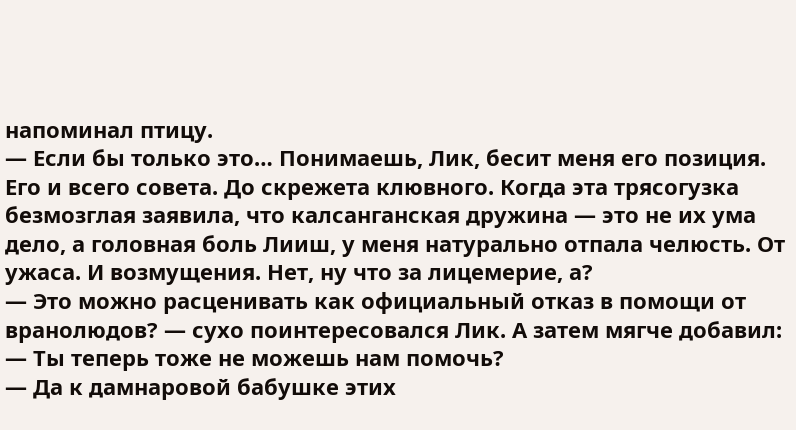напоминал птицу.
— Если бы только это… Понимаешь, Лик, бесит меня его позиция. Его и всего совета. До скрежета клювного. Когда эта трясогузка безмозглая заявила, что калсанганская дружина — это не их ума дело, а головная боль Лииш, у меня натурально отпала челюсть. От ужаса. И возмущения. Нет, ну что за лицемерие, а?
— Это можно расценивать как официальный отказ в помощи от вранолюдов? — сухо поинтересовался Лик. А затем мягче добавил: — Ты теперь тоже не можешь нам помочь?
— Да к дамнаровой бабушке этих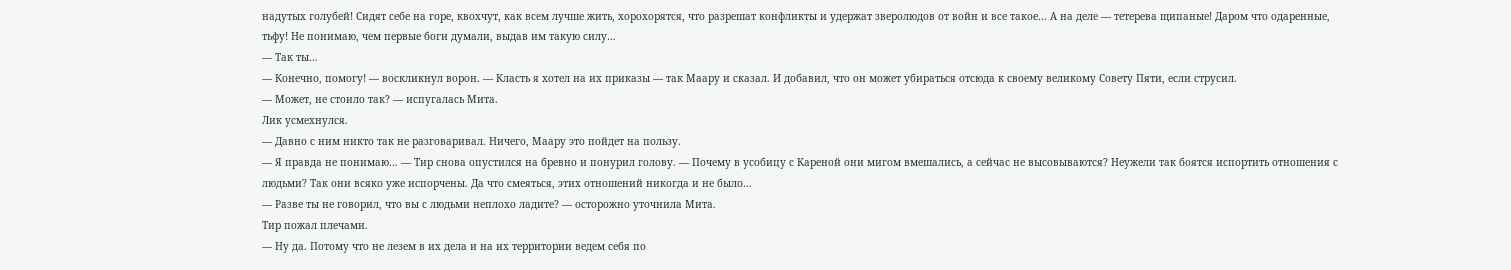надутых голубей! Сидят себе на горе, квохчут, как всем лучше жить, хорохорятся, что разрешат конфликты и удержат зверолюдов от войн и все такое… А на деле — тетерева щипаные! Даром что одаренные, тьфу! Не понимаю, чем первые боги думали, выдав им такую силу…
— Так ты…
— Конечно, помогу! — воскликнул ворон. — Класть я хотел на их приказы — так Маару и сказал. И добавил, что он может убираться отсюда к своему великому Совету Пяти, если струсил.
— Может, не стоило так? — испугалась Мита.
Лик усмехнулся.
— Давно с ним никто так не разговаривал. Ничего, Маару это пойдет на пользу.
— Я правда не понимаю… — Тир снова опустился на бревно и понурил голову. — Почему в усобицу с Кареной они мигом вмешались, а сейчас не высовываются? Неужели так боятся испортить отношения с людьми? Так они всяко уже испорчены. Да что смеяться, этих отношений никогда и не было…
— Разве ты не говорил, что вы с людьми неплохо ладите? — осторожно уточнила Мита.
Тир пожал плечами.
— Ну да. Потому что не лезем в их дела и на их территории ведем себя по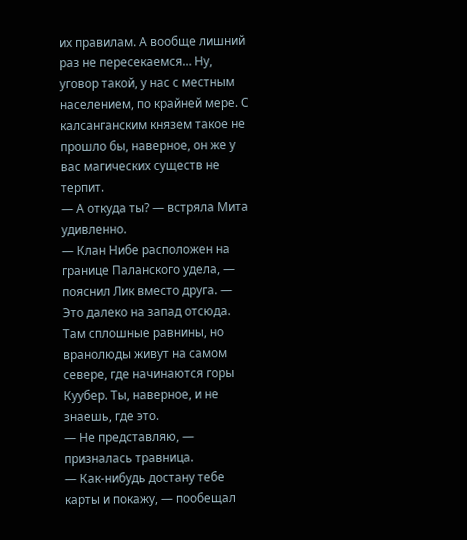их правилам. А вообще лишний раз не пересекаемся… Ну, уговор такой, у нас с местным населением, по крайней мере. С калсанганским князем такое не прошло бы, наверное, он же у вас магических существ не терпит.
— А откуда ты? — встряла Мита удивленно.
— Клан Нибе расположен на границе Паланского удела, — пояснил Лик вместо друга. — Это далеко на запад отсюда. Там сплошные равнины, но вранолюды живут на самом севере, где начинаются горы Куубер. Ты, наверное, и не знаешь, где это.
— Не представляю, — призналась травница.
— Как-нибудь достану тебе карты и покажу, — пообещал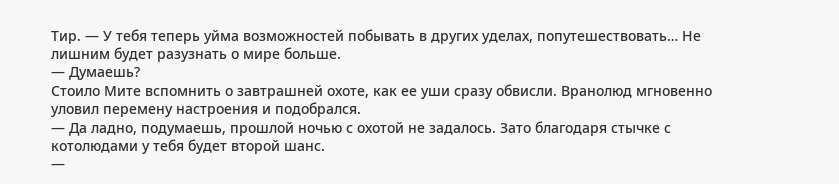Тир. — У тебя теперь уйма возможностей побывать в других уделах, попутешествовать… Не лишним будет разузнать о мире больше.
— Думаешь?
Стоило Мите вспомнить о завтрашней охоте, как ее уши сразу обвисли. Вранолюд мгновенно уловил перемену настроения и подобрался.
— Да ладно, подумаешь, прошлой ночью с охотой не задалось. Зато благодаря стычке с котолюдами у тебя будет второй шанс.
—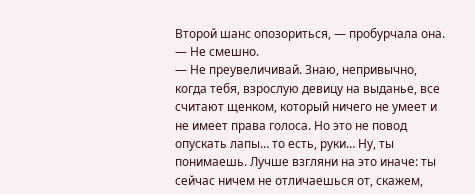Второй шанс опозориться, — пробурчала она. — Не смешно.
— Не преувеличивай. Знаю, непривычно, когда тебя, взрослую девицу на выданье, все считают щенком, который ничего не умеет и не имеет права голоса. Но это не повод опускать лапы… то есть, руки… Ну, ты понимаешь. Лучше взгляни на это иначе: ты сейчас ничем не отличаешься от, скажем,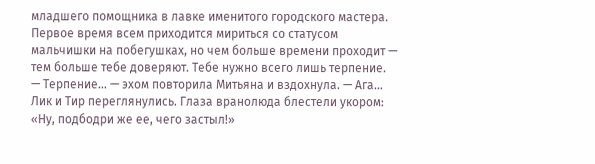младшего помощника в лавке именитого городского мастера. Первое время всем приходится мириться со статусом мальчишки на побегушках, но чем больше времени проходит — тем больше тебе доверяют. Тебе нужно всего лишь терпение.
— Терпение… — эхом повторила Митьяна и вздохнула. — Ага…
Лик и Тир переглянулись. Глаза вранолюда блестели укором: «Ну, подбодри же ее, чего застыл!»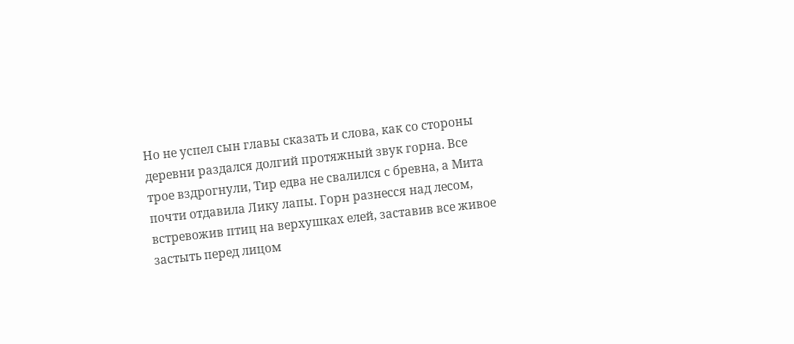Но не успел сын главы сказать и слова, как со стороны деревни раздался долгий протяжный звук горна. Все трое вздрогнули, Тир едва не свалился с бревна, а Мита почти отдавила Лику лапы. Горн разнесся над лесом, встревожив птиц на верхушках елей, заставив все живое застыть перед лицом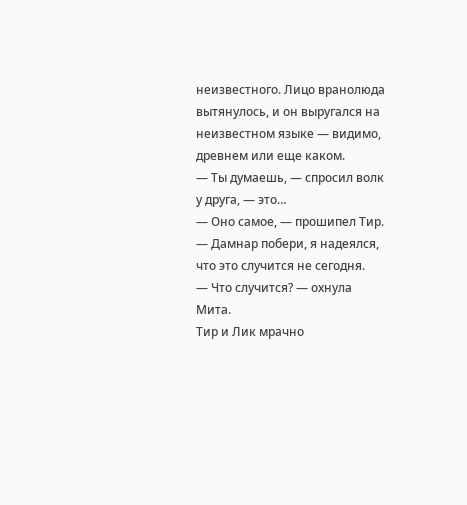неизвестного. Лицо вранолюда вытянулось, и он выругался на неизвестном языке — видимо, древнем или еще каком.
— Ты думаешь, — спросил волк у друга, — это…
— Оно самое, — прошипел Тир. — Дамнар побери, я надеялся, что это случится не сегодня.
— Что случится? — охнула Мита.
Тир и Лик мрачно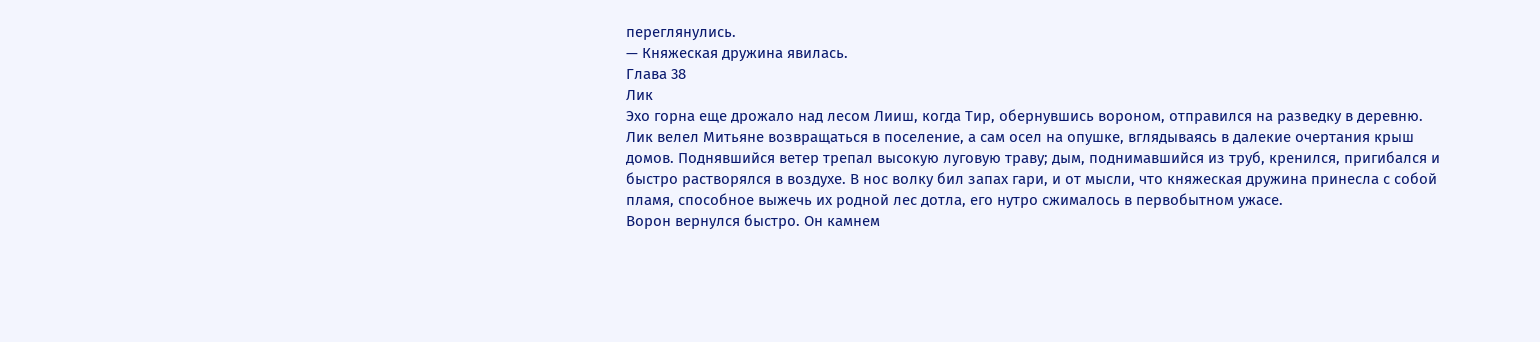переглянулись.
— Княжеская дружина явилась.
Глава 38
Лик
Эхо горна еще дрожало над лесом Лииш, когда Тир, обернувшись вороном, отправился на разведку в деревню. Лик велел Митьяне возвращаться в поселение, а сам осел на опушке, вглядываясь в далекие очертания крыш домов. Поднявшийся ветер трепал высокую луговую траву; дым, поднимавшийся из труб, кренился, пригибался и быстро растворялся в воздухе. В нос волку бил запах гари, и от мысли, что княжеская дружина принесла с собой пламя, способное выжечь их родной лес дотла, его нутро сжималось в первобытном ужасе.
Ворон вернулся быстро. Он камнем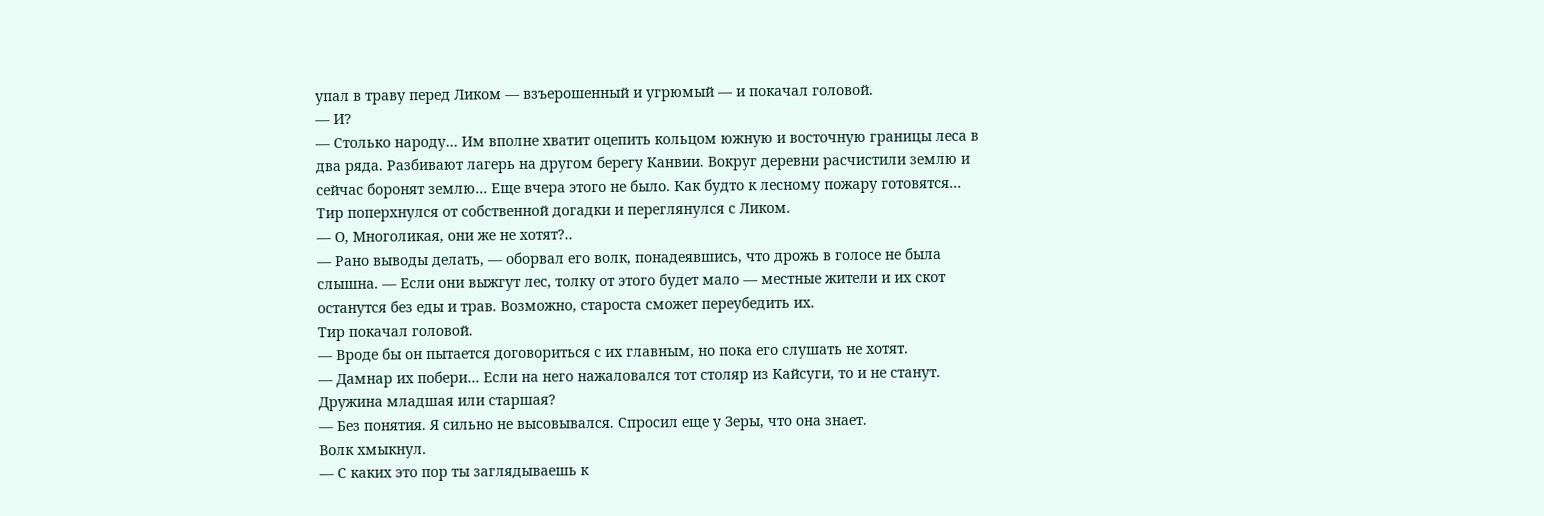упал в траву перед Ликом — взъерошенный и угрюмый — и покачал головой.
— И?
— Столько народу… Им вполне хватит оцепить кольцом южную и восточную границы леса в два ряда. Разбивают лагерь на другом берегу Канвии. Вокруг деревни расчистили землю и сейчас боронят землю… Еще вчера этого не было. Как будто к лесному пожару готовятся…
Тир поперхнулся от собственной догадки и переглянулся с Ликом.
— О, Многоликая, они же не хотят?..
— Рано выводы делать, — оборвал его волк, понадеявшись, что дрожь в голосе не была слышна. — Если они выжгут лес, толку от этого будет мало — местные жители и их скот останутся без еды и трав. Возможно, староста сможет переубедить их.
Тир покачал головой.
— Вроде бы он пытается договориться с их главным, но пока его слушать не хотят.
— Дамнар их побери… Если на него нажаловался тот столяр из Кайсуги, то и не станут. Дружина младшая или старшая?
— Без понятия. Я сильно не высовывался. Спросил еще у Зеры, что она знает.
Волк хмыкнул.
— С каких это пор ты заглядываешь к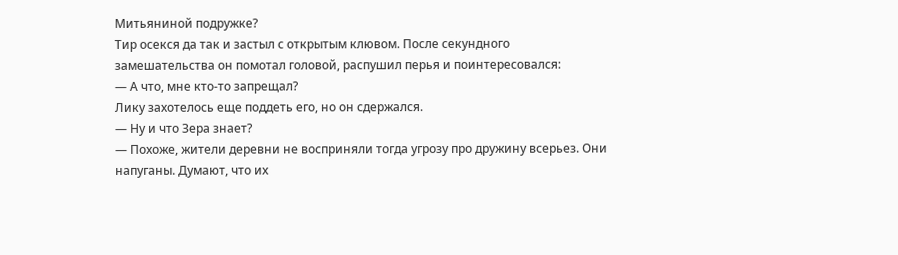Митьяниной подружке?
Тир осекся да так и застыл с открытым клювом. После секундного замешательства он помотал головой, распушил перья и поинтересовался:
— А что, мне кто-то запрещал?
Лику захотелось еще поддеть его, но он сдержался.
— Ну и что Зера знает?
— Похоже, жители деревни не восприняли тогда угрозу про дружину всерьез. Они напуганы. Думают, что их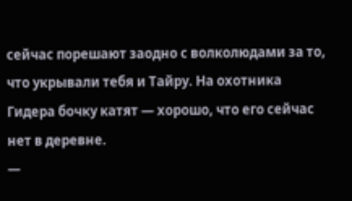сейчас порешают заодно с волколюдами за то, что укрывали тебя и Тайру. На охотника Гидера бочку катят — хорошо, что его сейчас нет в деревне.
—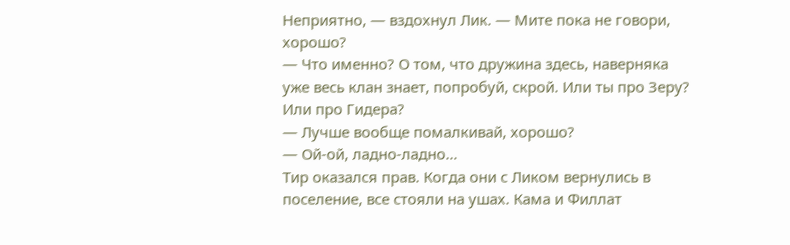Неприятно, — вздохнул Лик. — Мите пока не говори, хорошо?
— Что именно? О том, что дружина здесь, наверняка уже весь клан знает, попробуй, скрой. Или ты про Зеру? Или про Гидера?
— Лучше вообще помалкивай, хорошо?
— Ой-ой, ладно-ладно…
Тир оказался прав. Когда они с Ликом вернулись в поселение, все стояли на ушах. Кама и Филлат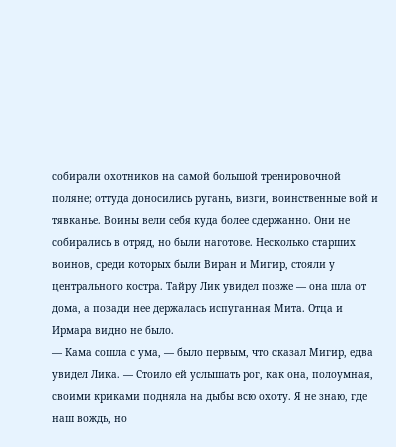собирали охотников на самой большой тренировочной поляне; оттуда доносились ругань, визги, воинственные вой и тявканье. Воины вели себя куда более сдержанно. Они не собирались в отряд, но были наготове. Несколько старших воинов, среди которых были Виран и Мигир, стояли у центрального костра. Тайру Лик увидел позже — она шла от дома, а позади нее держалась испуганная Мита. Отца и Ирмара видно не было.
— Кама сошла с ума, — было первым, что сказал Мигир, едва увидел Лика. — Стоило ей услышать рог, как она, полоумная, своими криками подняла на дыбы всю охоту. Я не знаю, где наш вождь, но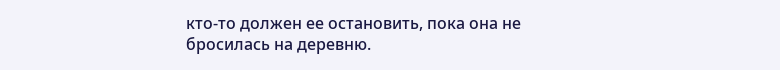кто-то должен ее остановить, пока она не бросилась на деревню.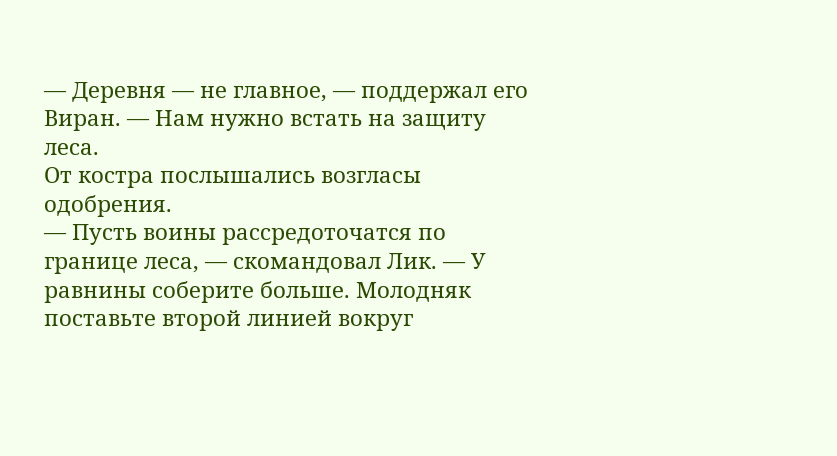— Деревня — не главное, — поддержал его Виран. — Нам нужно встать на защиту леса.
От костра послышались возгласы одобрения.
— Пусть воины рассредоточатся по границе леса, — скомандовал Лик. — У равнины соберите больше. Молодняк поставьте второй линией вокруг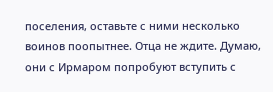поселения, оставьте с ними несколько воинов поопытнее. Отца не ждите. Думаю, они с Ирмаром попробуют вступить с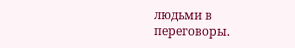людьми в переговоры.